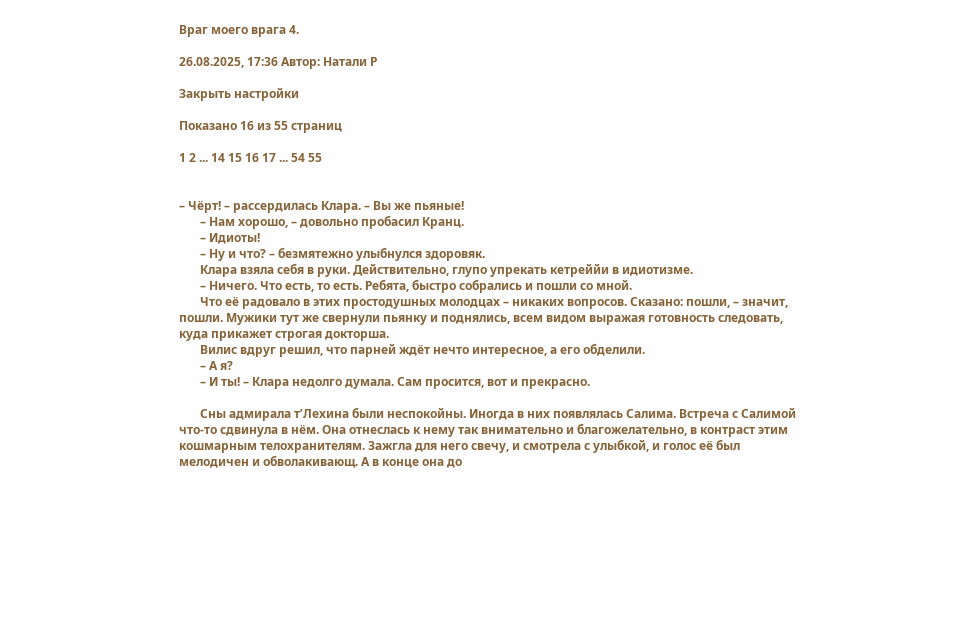Враг моего врага 4.

26.08.2025, 17:36 Автор: Натали Р

Закрыть настройки

Показано 16 из 55 страниц

1 2 ... 14 15 16 17 ... 54 55


– Чёрт! – рассердилась Клара. – Вы же пьяные!
       – Нам хорошо, – довольно пробасил Кранц.
       – Идиоты!
       – Ну и что? – безмятежно улыбнулся здоровяк.
       Клара взяла себя в руки. Действительно, глупо упрекать кетреййи в идиотизме.
       – Ничего. Что есть, то есть. Ребята, быстро собрались и пошли со мной.
       Что её радовало в этих простодушных молодцах – никаких вопросов. Сказано: пошли, – значит, пошли. Мужики тут же свернули пьянку и поднялись, всем видом выражая готовность следовать, куда прикажет строгая докторша.
       Вилис вдруг решил, что парней ждёт нечто интересное, а его обделили.
       – А я?
       – И ты! – Клара недолго думала. Сам просится, вот и прекрасно.

       Сны адмирала т’Лехина были неспокойны. Иногда в них появлялась Салима. Встреча с Салимой что-то сдвинула в нём. Она отнеслась к нему так внимательно и благожелательно, в контраст этим кошмарным телохранителям. Зажгла для него свечу, и смотрела с улыбкой, и голос её был мелодичен и обволакивающ. А в конце она до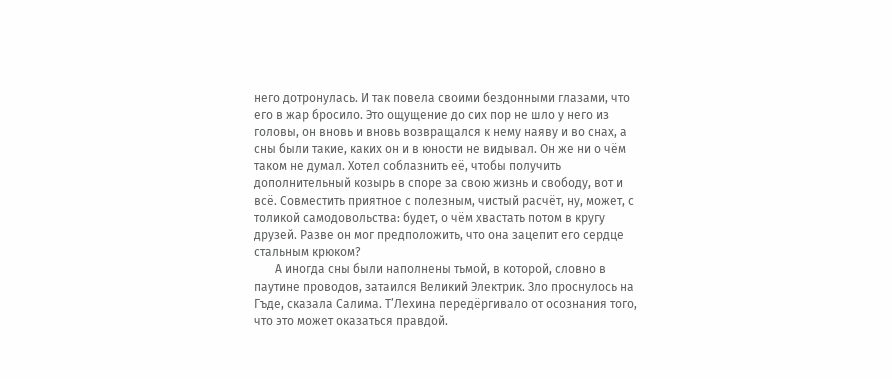него дотронулась. И так повела своими бездонными глазами, что его в жар бросило. Это ощущение до сих пор не шло у него из головы, он вновь и вновь возвращался к нему наяву и во снах, а сны были такие, каких он и в юности не видывал. Он же ни о чём таком не думал. Хотел соблазнить её, чтобы получить дополнительный козырь в споре за свою жизнь и свободу, вот и всё. Совместить приятное с полезным, чистый расчёт, ну, может, с толикой самодовольства: будет, о чём хвастать потом в кругу друзей. Разве он мог предположить, что она зацепит его сердце стальным крюком?
       А иногда сны были наполнены тьмой, в которой, словно в паутине проводов, затаился Великий Электрик. Зло проснулось на Гъде, сказала Салима. Т’Лехина передёргивало от осознания того, что это может оказаться правдой.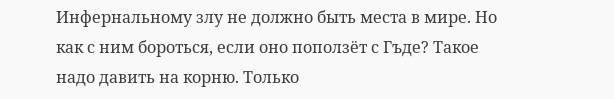Инфернальному злу не должно быть места в мире. Но как с ним бороться, если оно поползёт с Гъде? Такое надо давить на корню. Только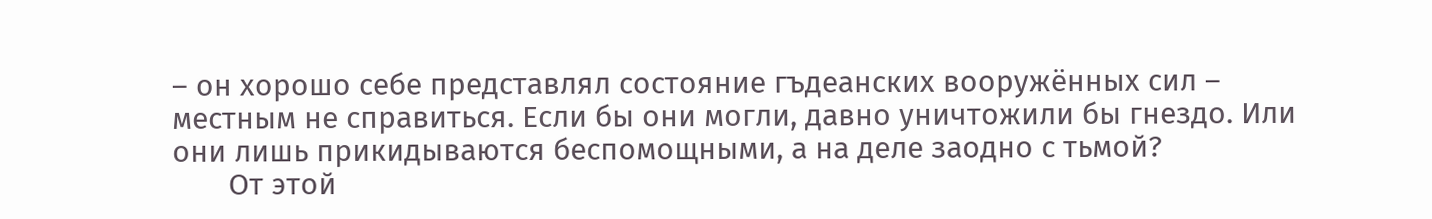– он хорошо себе представлял состояние гъдеанских вооружённых сил – местным не справиться. Если бы они могли, давно уничтожили бы гнездо. Или они лишь прикидываются беспомощными, а на деле заодно с тьмой?
       От этой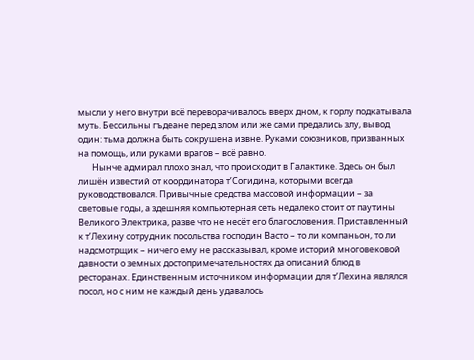мысли у него внутри всё переворачивалось вверх дном, к горлу подкатывала муть. Бессильны гъдеане перед злом или же сами предались злу, вывод один: тьма должна быть сокрушена извне. Руками союзников, призванных на помощь, или руками врагов – всё равно.
       Нынче адмирал плохо знал, что происходит в Галактике. Здесь он был лишён известий от координатора т’Согидина, которыми всегда руководствовался. Привычные средства массовой информации – за световые годы, а здешняя компьютерная сеть недалеко стоит от паутины Великого Электрика, разве что не несёт его благословения. Приставленный к т’Лехину сотрудник посольства господин Васто – то ли компаньон, то ли надсмотрщик – ничего ему не рассказывал, кроме историй многовековой давности о земных достопримечательностях да описаний блюд в ресторанах. Единственным источником информации для т’Лехина являлся посол, но с ним не каждый день удавалось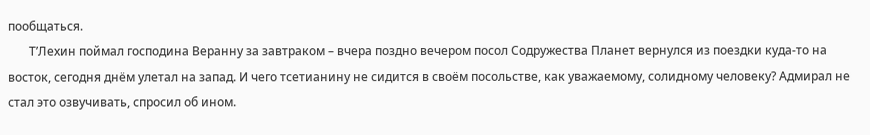пообщаться.
       Т’Лехин поймал господина Веранну за завтраком – вчера поздно вечером посол Содружества Планет вернулся из поездки куда-то на восток, сегодня днём улетал на запад. И чего тсетианину не сидится в своём посольстве, как уважаемому, солидному человеку? Адмирал не стал это озвучивать, спросил об ином.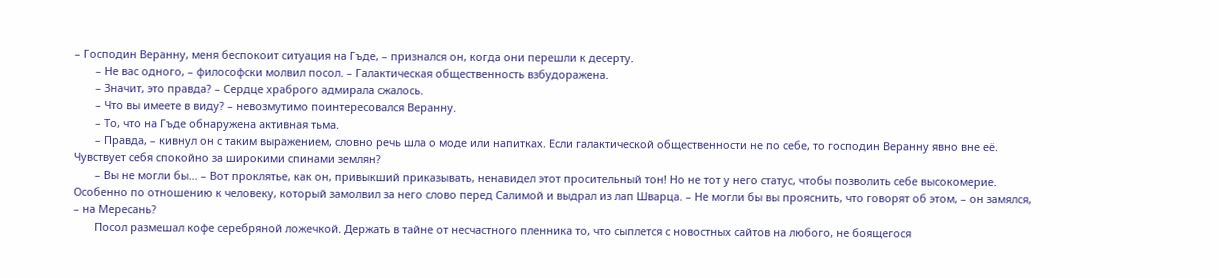– Господин Веранну, меня беспокоит ситуация на Гъде, – признался он, когда они перешли к десерту.
       – Не вас одного, – философски молвил посол. – Галактическая общественность взбудоражена.
       – Значит, это правда? – Сердце храброго адмирала сжалось.
       – Что вы имеете в виду? – невозмутимо поинтересовался Веранну.
       – То, что на Гъде обнаружена активная тьма.
       – Правда, – кивнул он с таким выражением, словно речь шла о моде или напитках. Если галактической общественности не по себе, то господин Веранну явно вне её. Чувствует себя спокойно за широкими спинами землян?
       – Вы не могли бы… – Вот проклятье, как он, привыкший приказывать, ненавидел этот просительный тон! Но не тот у него статус, чтобы позволить себе высокомерие. Особенно по отношению к человеку, который замолвил за него слово перед Салимой и выдрал из лап Шварца. – Не могли бы вы прояснить, что говорят об этом, – он замялся, – на Мересань?
       Посол размешал кофе серебряной ложечкой. Держать в тайне от несчастного пленника то, что сыплется с новостных сайтов на любого, не боящегося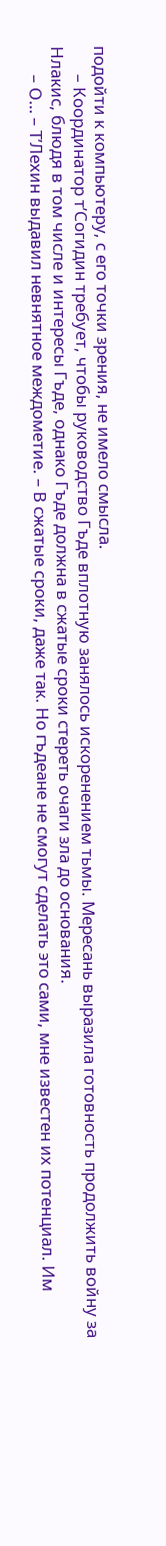подойти к компьютеру, с его точки зрения, не имело смысла.
       – Координатор т’Согидин требует, чтобы руководство Гъде вплотную занялось искоренением тьмы. Мересань выразила готовность продолжить войну за Нлакис, блюдя в том числе и интересы Гъде, однако Гъде должна в сжатые сроки стереть очаги зла до основания.
       – О… – Т’Лехин выдавил невнятное междометие. – В сжатые сроки, даже так. Но гъдеане не смогут сделать это сами, мне известен их потенциал. Им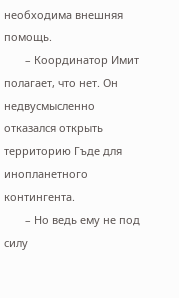необходима внешняя помощь.
       – Координатор Имит полагает, что нет. Он недвусмысленно отказался открыть территорию Гъде для инопланетного контингента.
       – Но ведь ему не под силу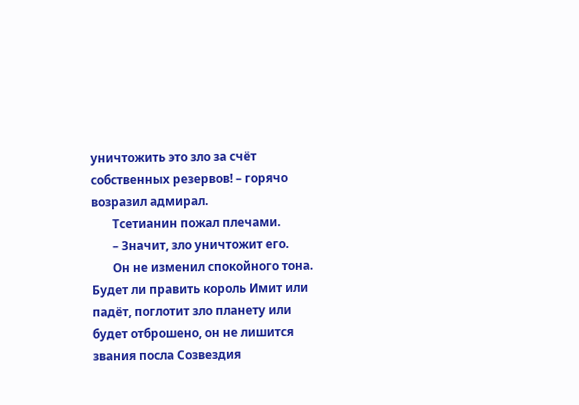уничтожить это зло за счёт собственных резервов! – горячо возразил адмирал.
       Тсетианин пожал плечами.
       – Значит, зло уничтожит его.
       Он не изменил спокойного тона. Будет ли править король Имит или падёт, поглотит зло планету или будет отброшено, он не лишится звания посла Созвездия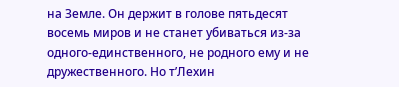на Земле. Он держит в голове пятьдесят восемь миров и не станет убиваться из-за одного-единственного, не родного ему и не дружественного. Но т’Лехин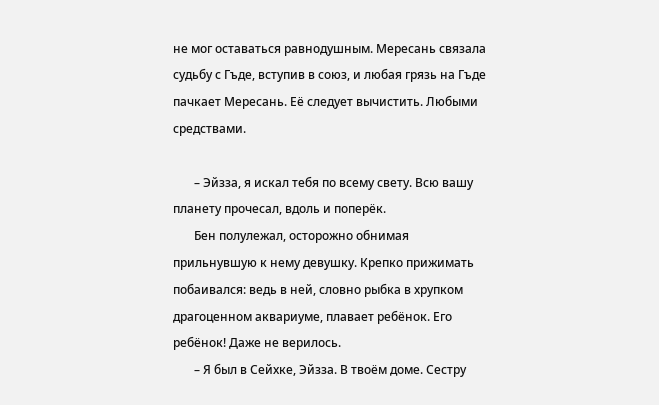не мог оставаться равнодушным. Мересань связала судьбу с Гъде, вступив в союз, и любая грязь на Гъде пачкает Мересань. Её следует вычистить. Любыми средствами.

       – Эйзза, я искал тебя по всему свету. Всю вашу планету прочесал, вдоль и поперёк.
       Бен полулежал, осторожно обнимая прильнувшую к нему девушку. Крепко прижимать побаивался: ведь в ней, словно рыбка в хрупком драгоценном аквариуме, плавает ребёнок. Его ребёнок! Даже не верилось.
       – Я был в Сейхке, Эйзза. В твоём доме. Сестру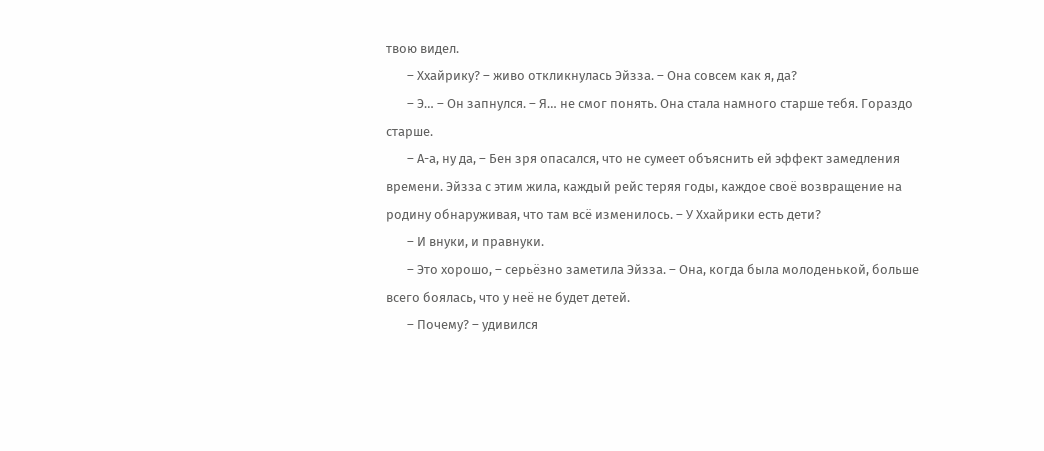твою видел.
       – Ххайрику? – живо откликнулась Эйзза. – Она совсем как я, да?
       – Э… – Он запнулся. – Я… не смог понять. Она стала намного старше тебя. Гораздо старше.
       – А-а, ну да, – Бен зря опасался, что не сумеет объяснить ей эффект замедления времени. Эйзза с этим жила, каждый рейс теряя годы, каждое своё возвращение на родину обнаруживая, что там всё изменилось. – У Ххайрики есть дети?
       – И внуки, и правнуки.
       – Это хорошо, – серьёзно заметила Эйзза. – Она, когда была молоденькой, больше всего боялась, что у неё не будет детей.
       – Почему? – удивился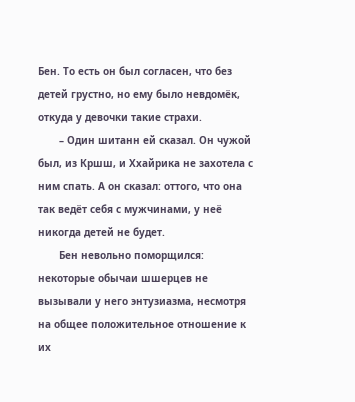Бен. То есть он был согласен, что без детей грустно, но ему было невдомёк, откуда у девочки такие страхи.
       – Один шитанн ей сказал. Он чужой был, из Кршш, и Ххайрика не захотела с ним спать. А он сказал: оттого, что она так ведёт себя с мужчинами, у неё никогда детей не будет.
       Бен невольно поморщился: некоторые обычаи шшерцев не вызывали у него энтузиазма, несмотря на общее положительное отношение к их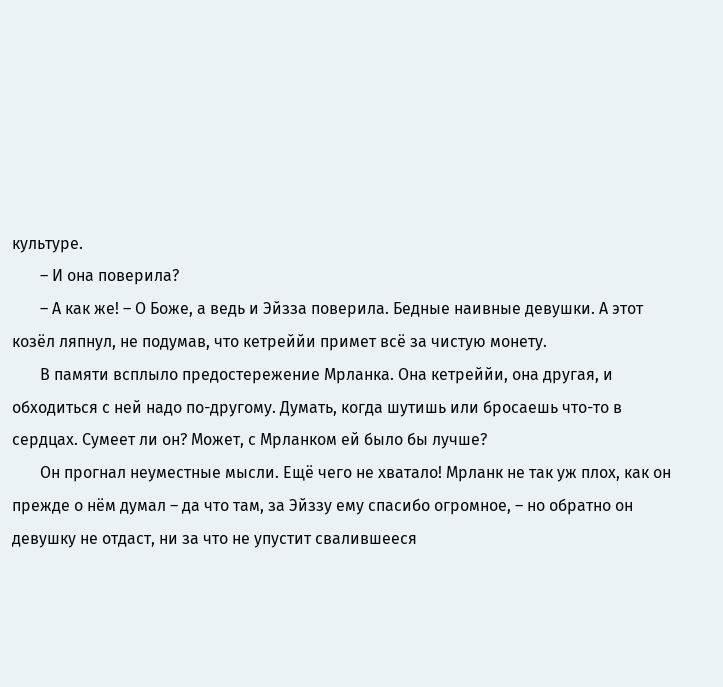культуре.
       – И она поверила?
       – А как же! – О Боже, а ведь и Эйзза поверила. Бедные наивные девушки. А этот козёл ляпнул, не подумав, что кетреййи примет всё за чистую монету.
       В памяти всплыло предостережение Мрланка. Она кетреййи, она другая, и обходиться с ней надо по-другому. Думать, когда шутишь или бросаешь что-то в сердцах. Сумеет ли он? Может, с Мрланком ей было бы лучше?
       Он прогнал неуместные мысли. Ещё чего не хватало! Мрланк не так уж плох, как он прежде о нём думал – да что там, за Эйззу ему спасибо огромное, – но обратно он девушку не отдаст, ни за что не упустит свалившееся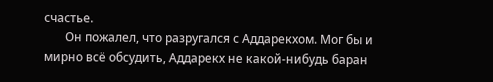счастье.
       Он пожалел, что разругался с Аддарекхом. Мог бы и мирно всё обсудить, Аддарекх не какой-нибудь баран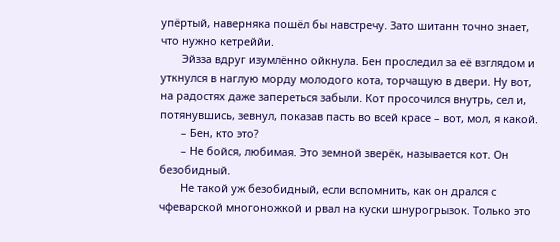упёртый, наверняка пошёл бы навстречу. Зато шитанн точно знает, что нужно кетреййи.
       Эйзза вдруг изумлённо ойкнула. Бен проследил за её взглядом и уткнулся в наглую морду молодого кота, торчащую в двери. Ну вот, на радостях даже запереться забыли. Кот просочился внутрь, сел и, потянувшись, зевнул, показав пасть во всей красе – вот, мол, я какой.
       – Бен, кто это?
       – Не бойся, любимая. Это земной зверёк, называется кот. Он безобидный.
       Не такой уж безобидный, если вспомнить, как он дрался с чфеварской многоножкой и рвал на куски шнурогрызок. Только это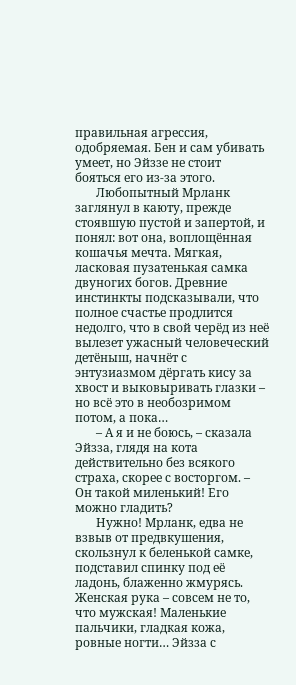правильная агрессия, одобряемая. Бен и сам убивать умеет, но Эйззе не стоит бояться его из-за этого.
       Любопытный Мрланк заглянул в каюту, прежде стоявшую пустой и запертой, и понял: вот она, воплощённая кошачья мечта. Мягкая, ласковая пузатенькая самка двуногих богов. Древние инстинкты подсказывали, что полное счастье продлится недолго, что в свой черёд из неё вылезет ужасный человеческий детёныш, начнёт с энтузиазмом дёргать кису за хвост и выковыривать глазки – но всё это в необозримом потом, а пока…
       – А я и не боюсь, – сказала Эйзза, глядя на кота действительно без всякого страха, скорее с восторгом. – Он такой миленький! Его можно гладить?
       Нужно! Мрланк, едва не взвыв от предвкушения, скользнул к беленькой самке, подставил спинку под её ладонь, блаженно жмурясь. Женская рука – совсем не то, что мужская! Маленькие пальчики, гладкая кожа, ровные ногти… Эйзза с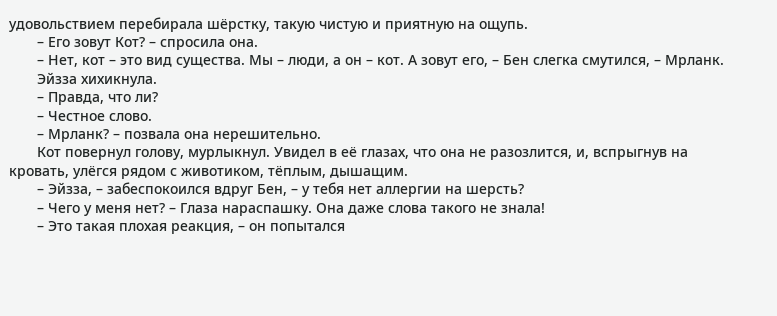удовольствием перебирала шёрстку, такую чистую и приятную на ощупь.
       – Его зовут Кот? – спросила она.
       – Нет, кот – это вид существа. Мы – люди, а он – кот. А зовут его, – Бен слегка смутился, – Мрланк.
       Эйзза хихикнула.
       – Правда, что ли?
       – Честное слово.
       – Мрланк? – позвала она нерешительно.
       Кот повернул голову, мурлыкнул. Увидел в её глазах, что она не разозлится, и, вспрыгнув на кровать, улёгся рядом с животиком, тёплым, дышащим.
       – Эйзза, – забеспокоился вдруг Бен, – у тебя нет аллергии на шерсть?
       – Чего у меня нет? – Глаза нараспашку. Она даже слова такого не знала!
       – Это такая плохая реакция, – он попытался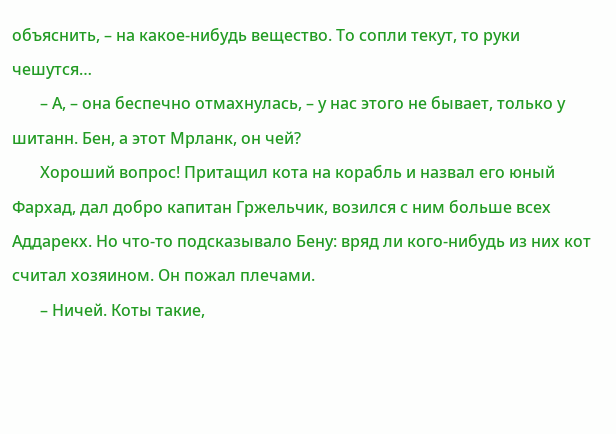объяснить, – на какое-нибудь вещество. То сопли текут, то руки чешутся…
       – А, – она беспечно отмахнулась, – у нас этого не бывает, только у шитанн. Бен, а этот Мрланк, он чей?
       Хороший вопрос! Притащил кота на корабль и назвал его юный Фархад, дал добро капитан Гржельчик, возился с ним больше всех Аддарекх. Но что-то подсказывало Бену: вряд ли кого-нибудь из них кот считал хозяином. Он пожал плечами.
       – Ничей. Коты такие,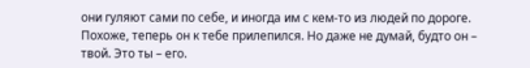они гуляют сами по себе, и иногда им с кем-то из людей по дороге. Похоже, теперь он к тебе прилепился. Но даже не думай, будто он – твой. Это ты – его.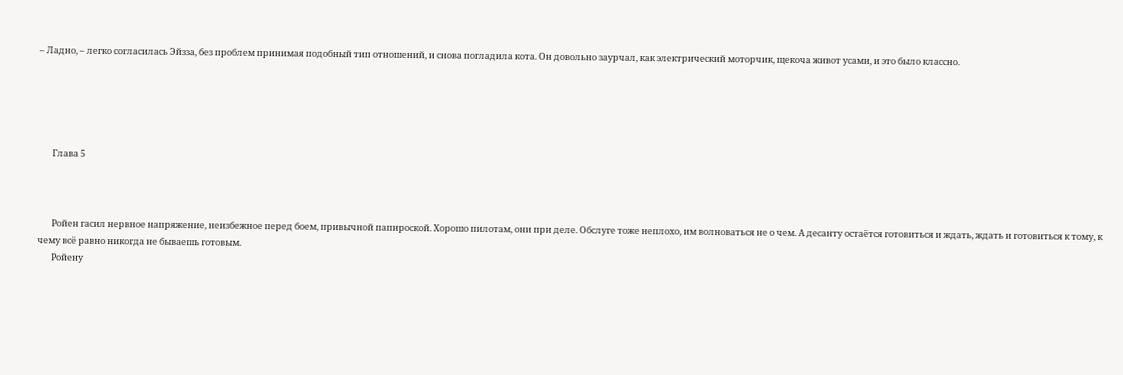– Ладно, – легко согласилась Эйзза, без проблем принимая подобный тип отношений, и снова погладила кота. Он довольно заурчал, как электрический моторчик, щекоча живот усами, и это было классно.





       Глава 5



       Ройен гасил нервное напряжение, неизбежное перед боем, привычной папироской. Хорошо пилотам, они при деле. Обслуге тоже неплохо, им волноваться не о чем. А десанту остаётся готовиться и ждать, ждать и готовиться к тому, к чему всё равно никогда не бываешь готовым.
       Ройену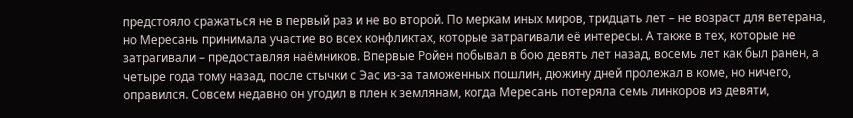предстояло сражаться не в первый раз и не во второй. По меркам иных миров, тридцать лет – не возраст для ветерана, но Мересань принимала участие во всех конфликтах, которые затрагивали её интересы. А также в тех, которые не затрагивали – предоставляя наёмников. Впервые Ройен побывал в бою девять лет назад, восемь лет как был ранен, а четыре года тому назад, после стычки с Эас из-за таможенных пошлин, дюжину дней пролежал в коме, но ничего, оправился. Совсем недавно он угодил в плен к землянам, когда Мересань потеряла семь линкоров из девяти,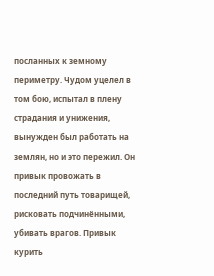посланных к земному периметру. Чудом уцелел в том бою, испытал в плену страдания и унижения, вынужден был работать на землян, но и это пережил. Он привык провожать в последний путь товарищей, рисковать подчинёнными, убивать врагов. Привык курить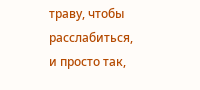траву, чтобы расслабиться, и просто так,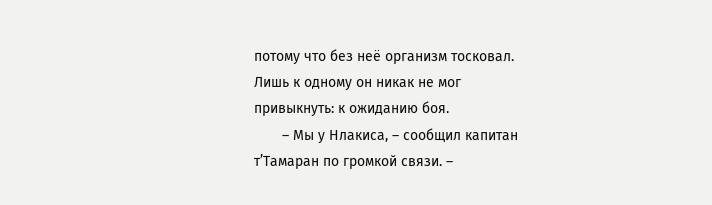потому что без неё организм тосковал. Лишь к одному он никак не мог привыкнуть: к ожиданию боя.
       – Мы у Нлакиса, – сообщил капитан т’Тамаран по громкой связи. –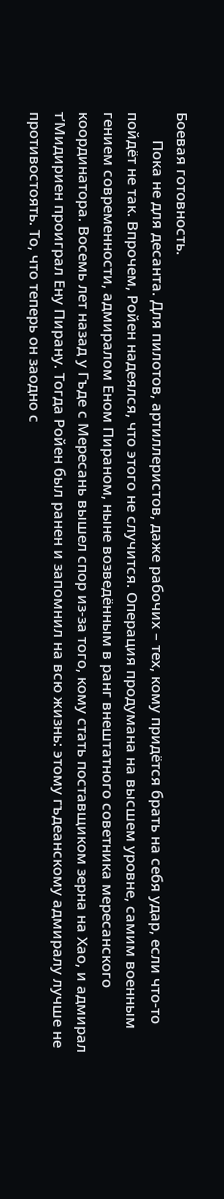Боевая готовность.
       Пока не для десанта. Для пилотов, артиллеристов, даже рабочих – тех, кому придётся брать на себя удар, если что-то пойдёт не так. Впрочем, Ройен надеялся, что этого не случится. Операция продумана на высшем уровне, самим военным гением современности, адмиралом Еном Пираном, ныне возведённым в ранг внештатного советника мересанского координатора. Восемь лет назад у Гъде с Мересань вышел спор из-за того, кому стать поставщиком зерна на Хао, и адмирал т’Мидириен проиграл Ену Пирану. Тогда Ройен был ранен и запомнил на всю жизнь: этому гъдеанскому адмиралу лучше не противостоять. То, что теперь он заодно с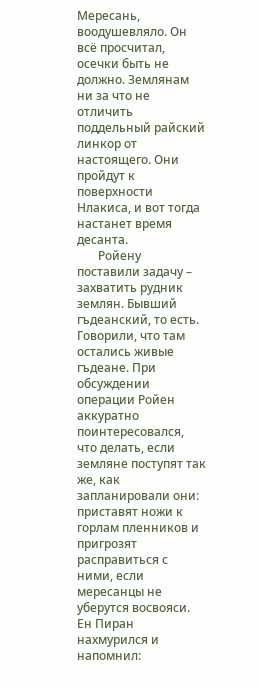Мересань, воодушевляло. Он всё просчитал, осечки быть не должно. Землянам ни за что не отличить поддельный райский линкор от настоящего. Они пройдут к поверхности Нлакиса, и вот тогда настанет время десанта.
       Ройену поставили задачу – захватить рудник землян. Бывший гъдеанский, то есть. Говорили, что там остались живые гъдеане. При обсуждении операции Ройен аккуратно поинтересовался, что делать, если земляне поступят так же, как запланировали они: приставят ножи к горлам пленников и пригрозят расправиться с ними, если мересанцы не уберутся восвояси. Ен Пиран нахмурился и напомнил: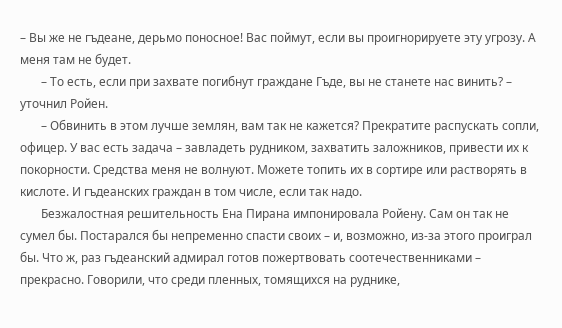– Вы же не гъдеане, дерьмо поносное! Вас поймут, если вы проигнорируете эту угрозу. А меня там не будет.
       – То есть, если при захвате погибнут граждане Гъде, вы не станете нас винить? – уточнил Ройен.
       – Обвинить в этом лучше землян, вам так не кажется? Прекратите распускать сопли, офицер. У вас есть задача – завладеть рудником, захватить заложников, привести их к покорности. Средства меня не волнуют. Можете топить их в сортире или растворять в кислоте. И гъдеанских граждан в том числе, если так надо.
       Безжалостная решительность Ена Пирана импонировала Ройену. Сам он так не сумел бы. Постарался бы непременно спасти своих – и, возможно, из-за этого проиграл бы. Что ж, раз гъдеанский адмирал готов пожертвовать соотечественниками – прекрасно. Говорили, что среди пленных, томящихся на руднике,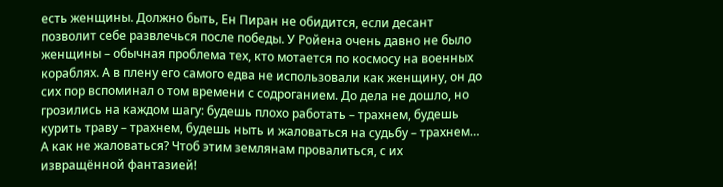есть женщины. Должно быть, Ен Пиран не обидится, если десант позволит себе развлечься после победы. У Ройена очень давно не было женщины – обычная проблема тех, кто мотается по космосу на военных кораблях. А в плену его самого едва не использовали как женщину, он до сих пор вспоминал о том времени с содроганием. До дела не дошло, но грозились на каждом шагу: будешь плохо работать – трахнем, будешь курить траву – трахнем, будешь ныть и жаловаться на судьбу – трахнем… А как не жаловаться? Чтоб этим землянам провалиться, с их извращённой фантазией!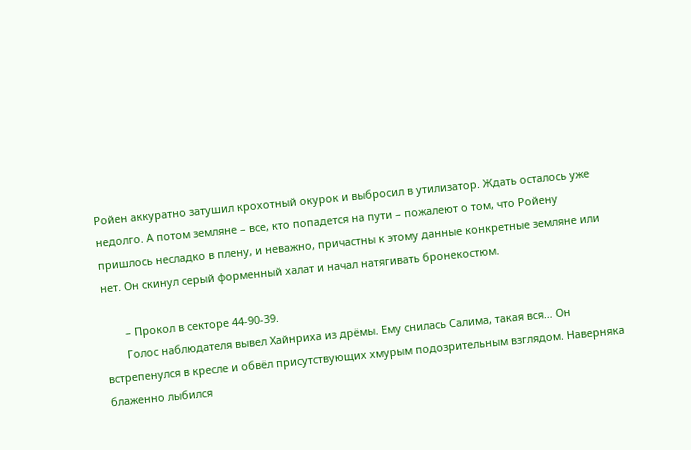Ройен аккуратно затушил крохотный окурок и выбросил в утилизатор. Ждать осталось уже недолго. А потом земляне – все, кто попадется на пути – пожалеют о том, что Ройену пришлось несладко в плену, и неважно, причастны к этому данные конкретные земляне или нет. Он скинул серый форменный халат и начал натягивать бронекостюм.

       – Прокол в секторе 44-90-39.
       Голос наблюдателя вывел Хайнриха из дрёмы. Ему снилась Салима, такая вся… Он встрепенулся в кресле и обвёл присутствующих хмурым подозрительным взглядом. Наверняка блаженно лыбился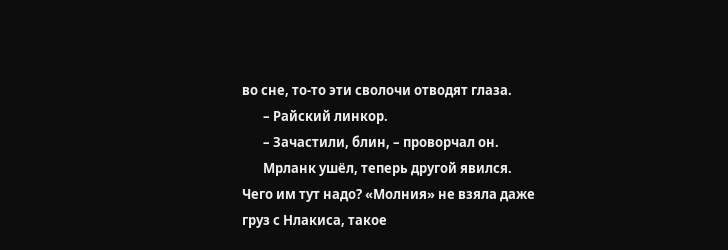во сне, то-то эти сволочи отводят глаза.
       – Райский линкор.
       – Зачастили, блин, – проворчал он.
       Мрланк ушёл, теперь другой явился. Чего им тут надо? «Молния» не взяла даже груз с Нлакиса, такое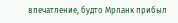впечатление, будто Мрланк прибыл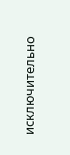исключительно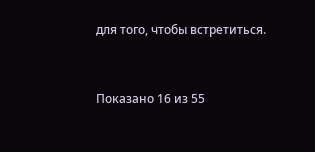для того, чтобы встретиться.


Показано 16 из 55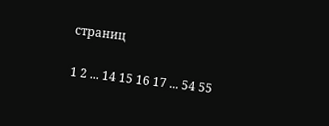страниц

1 2 ... 14 15 16 17 ... 54 55